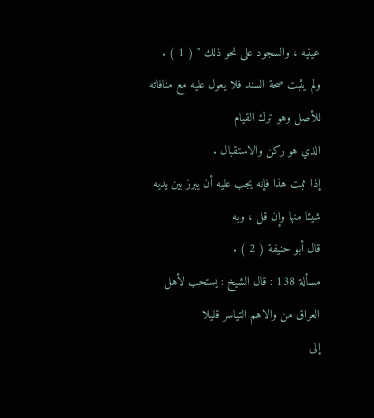عينيه ، والسجود على نحو ذلك " ( 1 ) .
ولم يثبت صحة السند فلا يعول عليه مع منافاته للأصل وهو ترك القيام
الذي هو ركن والاستقبال .
إذا ثبت هذا فإنه يجب عليه أن يبرز بين يديه شيئا منها وإن قل ، وبه
قال أبو حنيفة ( 2 ) .
مسألة 138 : قال الشيخ : يستحب لأهل العراق من والاهم التياسر قليلا
إلى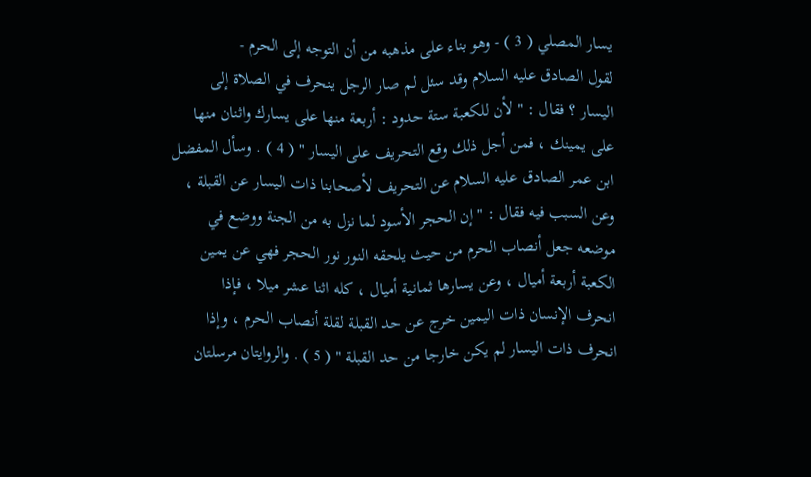يسار المصلي ( 3 ) - وهو بناء على مذهبه من أن التوجه إلى الحرم -
لقول الصادق عليه السلام وقد سئل لم صار الرجل ينحرف في الصلاة إلى
اليسار ؟ فقال : " لأن للكعبة ستة حدود : أربعة منها على يسارك واثنان منها
على يمينك ، فمن أجل ذلك وقع التحريف على اليسار " ( 4 ) . وسأل المفضل
ابن عمر الصادق عليه السلام عن التحريف لأصحابنا ذات اليسار عن القبلة ،
وعن السبب فيه فقال : " إن الحجر الأسود لما نزل به من الجنة ووضع في
موضعه جعل أنصاب الحرم من حيث يلحقه النور نور الحجر فهي عن يمين
الكعبة أربعة أميال ، وعن يسارها ثمانية أميال ، كله اثنا عشر ميلا ، فإذا
انحرف الإنسان ذات اليمين خرج عن حد القبلة لقلة أنصاب الحرم ، وإذا
انحرف ذات اليسار لم يكن خارجا من حد القبلة " ( 5 ) . والروايتان مرسلتان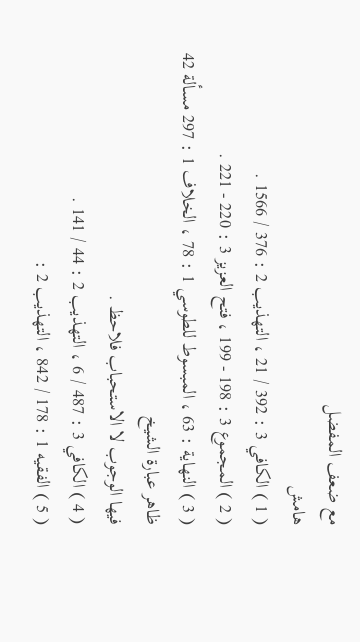مع ضعف المفضل
هامش
( 1 ) الكافي 3 : 392 / 21 ، التهذيب 2 : 376 / 1566 .
( 2 ) المجموع 3 : 198 - 199 ، فتح العزيز 3 : 220 - 221 .
( 3 ) النهاية : 63 ، المبسوط للطوسي 1 : 78 ، الخلاف 1 : 297 مسألة 42 ظاهر عبارة الشيخ
فيها الوجوب لا الاستحباب فلاحظ .
( 4 ) الكافي 3 : 487 / 6 ، التهذيب 2 : 44 / 141 .
( 5 ) الفقيه 1 : 178 / 842 ، التهذيب 2 :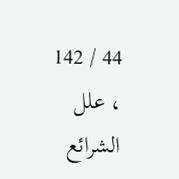44 / 142 ، علل الشرائع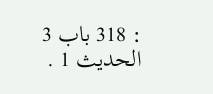: 318 باب 3 الحديث 1 .